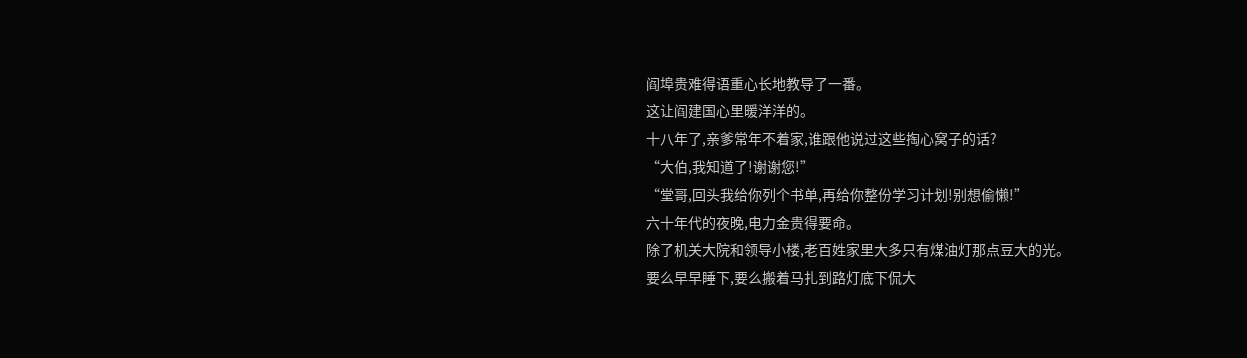阎埠贵难得语重心长地教导了一番。
这让阎建国心里暖洋洋的。
十八年了,亲爹常年不着家,谁跟他说过这些掏心窝子的话?
“大伯,我知道了!谢谢您!”
“堂哥,回头我给你列个书单,再给你整份学习计划!别想偷懒!”
六十年代的夜晚,电力金贵得要命。
除了机关大院和领导小楼,老百姓家里大多只有煤油灯那点豆大的光。
要么早早睡下,要么搬着马扎到路灯底下侃大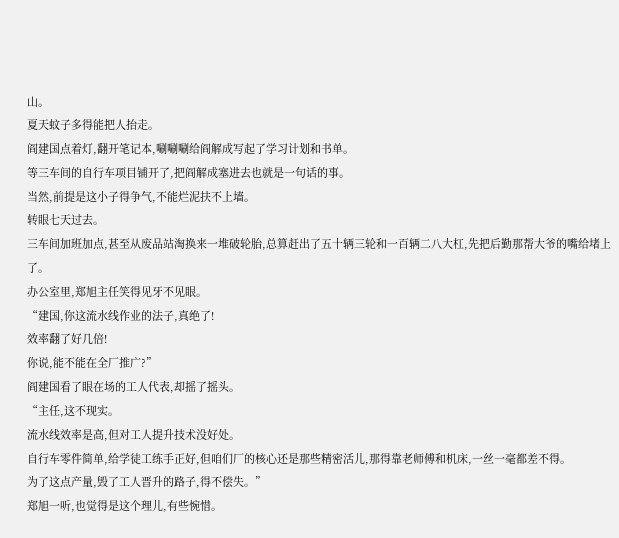山。
夏天蚊子多得能把人抬走。
阎建国点着灯,翻开笔记本,唰唰唰给阎解成写起了学习计划和书单。
等三车间的自行车项目铺开了,把阎解成塞进去也就是一句话的事。
当然,前提是这小子得争气,不能烂泥扶不上墙。
转眼七天过去。
三车间加班加点,甚至从废品站淘换来一堆破轮胎,总算赶出了五十辆三轮和一百辆二八大杠,先把后勤那帮大爷的嘴给堵上了。
办公室里,郑旭主任笑得见牙不见眼。
“建国,你这流水线作业的法子,真绝了!
效率翻了好几倍!
你说,能不能在全厂推广?”
阎建国看了眼在场的工人代表,却摇了摇头。
“主任,这不现实。
流水线效率是高,但对工人提升技术没好处。
自行车零件简单,给学徒工练手正好,但咱们厂的核心还是那些精密活儿,那得靠老师傅和机床,一丝一毫都差不得。
为了这点产量,毁了工人晋升的路子,得不偿失。”
郑旭一听,也觉得是这个理儿,有些惋惜。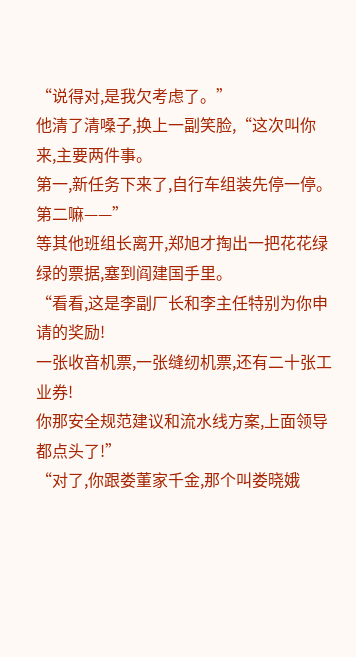“说得对,是我欠考虑了。”
他清了清嗓子,换上一副笑脸,“这次叫你来,主要两件事。
第一,新任务下来了,自行车组装先停一停。
第二嘛——”
等其他班组长离开,郑旭才掏出一把花花绿绿的票据,塞到阎建国手里。
“看看,这是李副厂长和李主任特别为你申请的奖励!
一张收音机票,一张缝纫机票,还有二十张工业券!
你那安全规范建议和流水线方案,上面领导都点头了!”
“对了,你跟娄董家千金,那个叫娄晓娥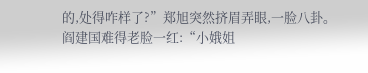的,处得咋样了?”郑旭突然挤眉弄眼,一脸八卦。
阎建国难得老脸一红:“小娥姐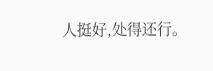人挺好,处得还行。